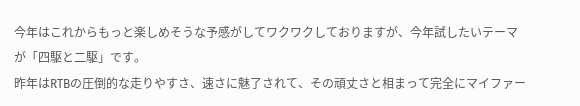今年はこれからもっと楽しめそうな予感がしてワクワクしておりますが、今年試したいテーマが「四駆と二駆」です。
昨年はRTBの圧倒的な走りやすさ、速さに魅了されて、その頑丈さと相まって完全にマイファー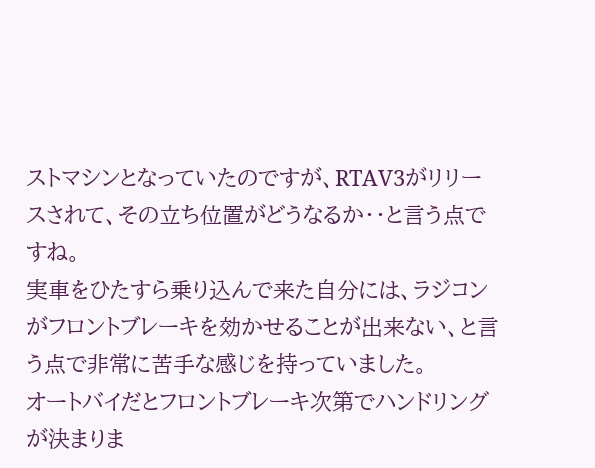ストマシンとなっていたのですが、RTAV3がリリースされて、その立ち位置がどうなるか・・と言う点ですね。
実車をひたすら乗り込んで来た自分には、ラジコンがフロントブレーキを効かせることが出来ない、と言う点で非常に苦手な感じを持っていました。
オートバイだとフロントブレーキ次第でハンドリングが決まりま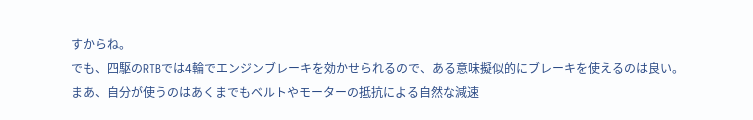すからね。
でも、四駆のRTBでは4輪でエンジンブレーキを効かせられるので、ある意味擬似的にブレーキを使えるのは良い。
まあ、自分が使うのはあくまでもベルトやモーターの抵抗による自然な減速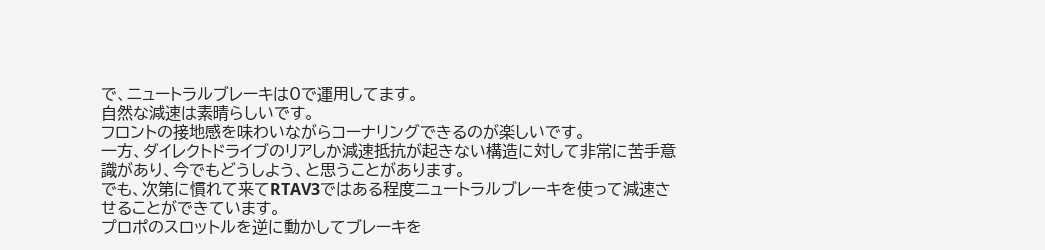で、ニュートラルブレーキは0で運用してます。
自然な減速は素晴らしいです。
フロントの接地感を味わいながらコーナリングできるのが楽しいです。
一方、ダイレクトドライブのリアしか減速抵抗が起きない構造に対して非常に苦手意識があり、今でもどうしよう、と思うことがあります。
でも、次第に慣れて来てRTAV3ではある程度ニュートラルブレーキを使って減速させることができています。
プロポのスロットルを逆に動かしてブレーキを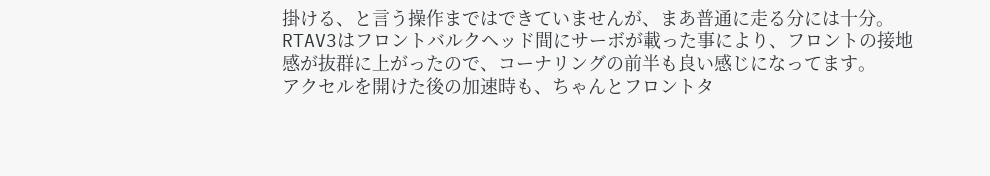掛ける、と言う操作まではできていませんが、まあ普通に走る分には十分。
RTAV3はフロントバルクヘッド間にサーボが載った事により、フロントの接地感が抜群に上がったので、コーナリングの前半も良い感じになってます。
アクセルを開けた後の加速時も、ちゃんとフロントタ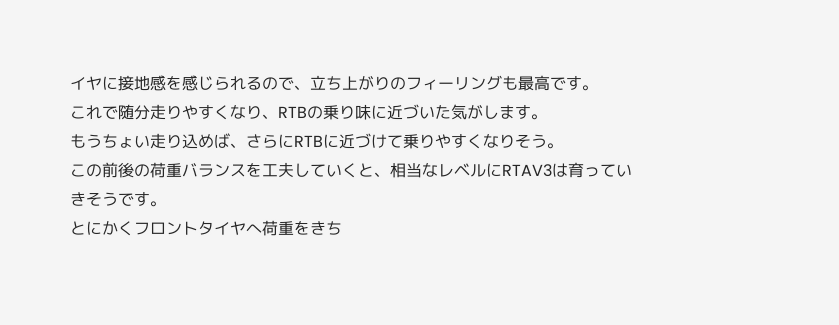イヤに接地感を感じられるので、立ち上がりのフィーリングも最高です。
これで随分走りやすくなり、RTBの乗り味に近づいた気がします。
もうちょい走り込めば、さらにRTBに近づけて乗りやすくなりそう。
この前後の荷重バランスを工夫していくと、相当なレベルにRTAV3は育っていきそうです。
とにかくフロントタイヤへ荷重をきち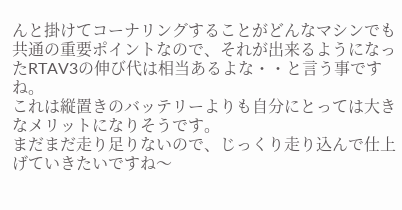んと掛けてコーナリングすることがどんなマシンでも共通の重要ポイントなので、それが出来るようになったRTAV3の伸び代は相当あるよな・・と言う事ですね。
これは縦置きのバッテリーよりも自分にとっては大きなメリットになりそうです。
まだまだ走り足りないので、じっくり走り込んで仕上げていきたいですね〜